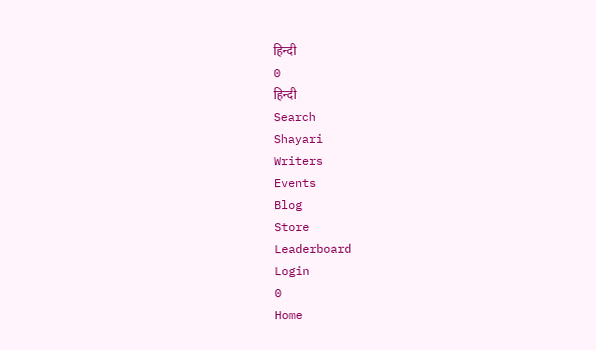हिन्दी
0
हिन्दी
Search
Shayari
Writers
Events
Blog
Store
Leaderboard
Login
0
Home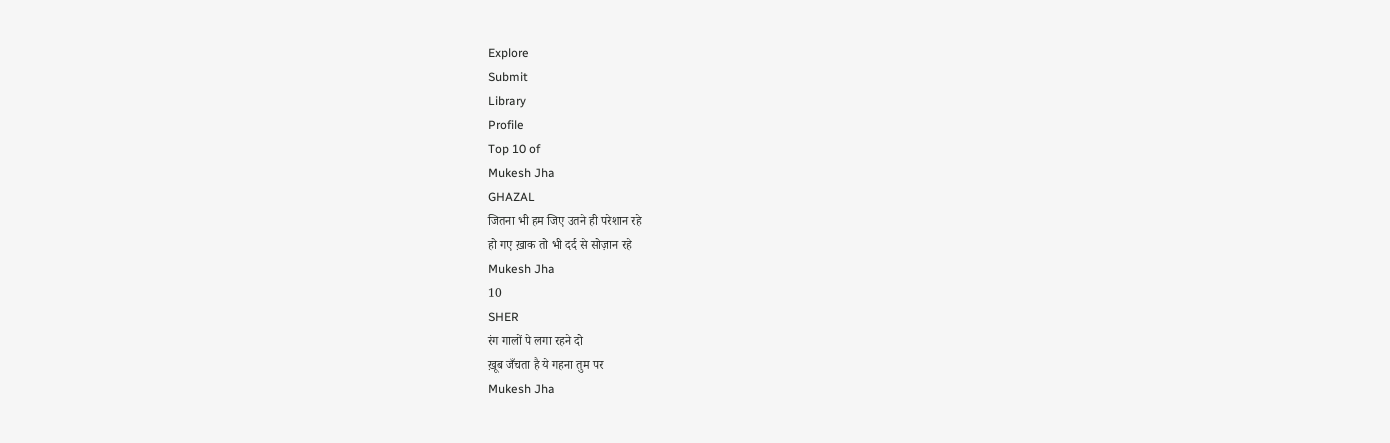Explore
Submit
Library
Profile
Top 10 of
Mukesh Jha
GHAZAL
जितना भी हम जिए उतने ही परेशान रहे
हो गए ख़ाक तो भी दर्द से सोज़ान रहे
Mukesh Jha
10
SHER
रंग गालों पे लगा रहने दो
ख़ूब जँचता है ये गहना तुम पर
Mukesh Jha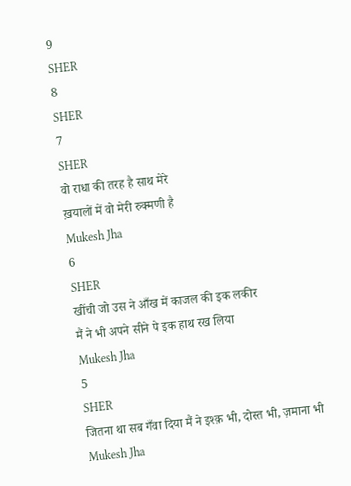9
SHER
8
SHER
7
SHER
वो राधा की तरह है साथ मेरे
ख़यालों में वो मेरी रुक्मणी है
Mukesh Jha
6
SHER
खींची जो उस ने आँख में काजल की इक लकीर
मैं ने भी अपने सीने पे इक हाथ रख लिया
Mukesh Jha
5
SHER
जितना था सब गँवा दिया मैं ने इश्क़ भी, दोस्त भी, ज़माना भी
Mukesh Jha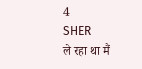4
SHER
ले रहा था मैं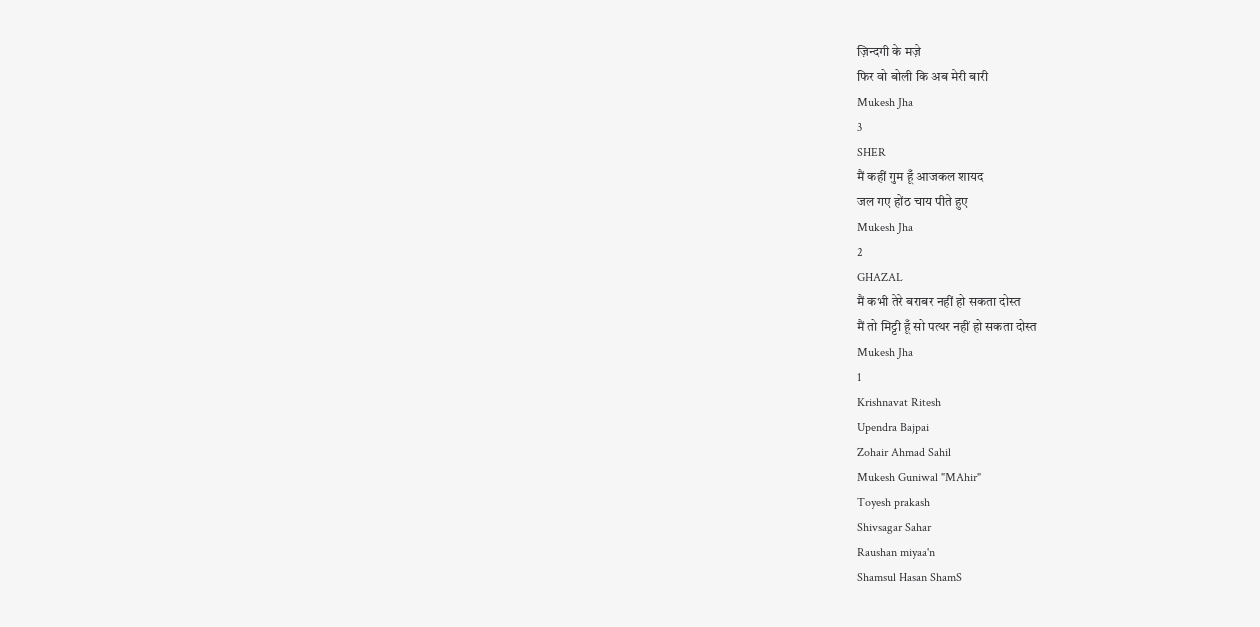ज़िन्दगी के मज़े
फिर वो बोली कि अब मेरी बारी
Mukesh Jha
3
SHER
मैं कहीं गुम हूँ आजकल शायद
जल गए होंठ चाय पीते हुए
Mukesh Jha
2
GHAZAL
मैं कभी तेरे बराबर नहीं हो सकता दोस्त
मैं तो मिट्टी हूँ सो पत्थर नहीं हो सकता दोस्त
Mukesh Jha
1
Krishnavat Ritesh
Upendra Bajpai
Zohair Ahmad Sahil
Mukesh Guniwal "MAhir"
Toyesh prakash
Shivsagar Sahar
Raushan miyaa'n
Shamsul Hasan ShamS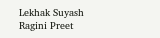Lekhak Suyash
Ragini Preet